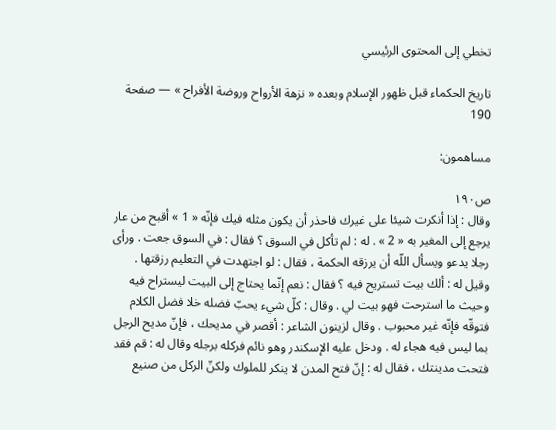تخطي إلى المحتوى الرئيسي

تاريخ الحكماء قبل ظهور الإسلام وبعده « نزهة الأرواح وروضة الأفراح » — صفحة 190

مساهمون:

ص١٩٠
وقال : إذا أنكرت شيئا على غيرك فاحذر أن يكون مثله فيك فإنّه « 1 » أقبح من عار يرجع إلى المغير به « 2 » . له : لم تأكل في السوق ؟ فقال : في السوق جعت . ورأى رجلا يدعو ويسأل اللّه أن يرزقه الحكمة ، فقال : لو اجتهدت في التعليم رزقتها . وقيل له : ألك بيت تستريح فيه ؟ فقال : نعم إنّما يحتاج إلى البيت ليستراح فيه وحيث ما استرحت فهو بيت لي . وقال : كلّ شيء يحبّ فضله خلا فضل الكلام فتوقّه فإنّه غير محبوب . وقال لزينون الشاعر : أقصر في مديحك ، فإنّ مديح الرجل بما ليس فيه هجاء له . ودخل عليه الإسكندر وهو نائم فركله برجله وقال له : قم فقد فتحت مدينتك ، فقال له : إنّ فتح المدن لا ينكر للملوك ولكنّ الركل من صنيع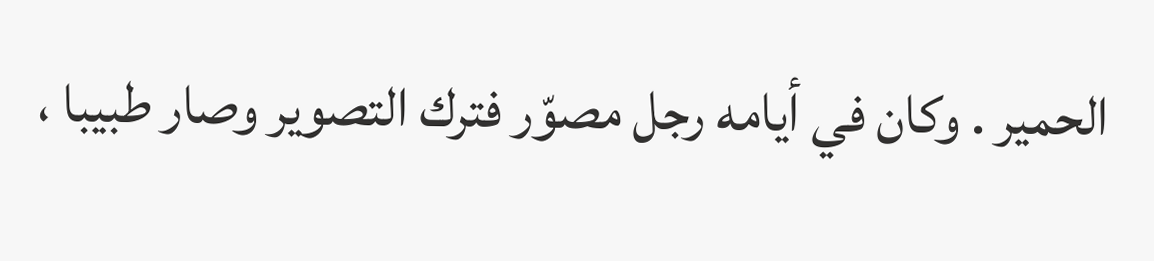الحمير . وكان في أيامه رجل مصوّر فترك التصوير وصار طبيبا ،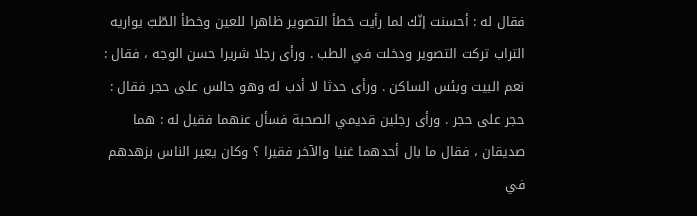فقال له : أحسنت إنّك لما رأيت خطأ التصوير ظاهرا للعين وخطأ الطّبّ يواريه التراب تركت التصوير ودخلت في الطب . ورأى رجلا شريرا حسن الوجه ، فقال : نعم البيت وبئس الساكن . ورأى حدثا لا أدب له وهو جالس على حجر فقال : حجر على حجر . ورأى رجلين قديمي الصحبة فسأل عنهما فقيل له : هما صديقان ، فقال ما بال أحدهما غنيا والآخر فقيرا ؟ وكان يعير الناس بزهدهم في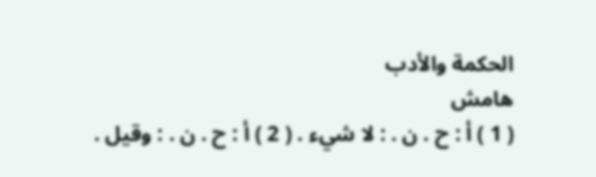الحكمة والأدب
هامش
( 1 ) أ : ح . ن . : لا شيء . ( 2 ) أ : ح . ن . : وقيل .